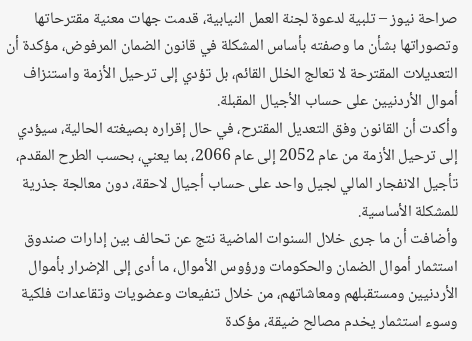صراحة نيوز – تلبية لدعوة لجنة العمل النيابية، قدمت جهات معنية مقترحاتها وتصوراتها بشأن ما وصفته بأساس المشكلة في قانون الضمان المرفوض، مؤكدة أن التعديلات المقترحة لا تعالج الخلل القائم، بل تؤدي إلى ترحيل الأزمة واستنزاف أموال الأردنيين على حساب الأجيال المقبلة.
وأكدت أن القانون وفق التعديل المقترح، في حال إقراره بصيغته الحالية، سيؤدي إلى ترحيل الأزمة من عام 2052 إلى عام 2066، بما يعني، بحسب الطرح المقدم، تأجيل الانفجار المالي لجيل واحد على حساب أجيال لاحقة، دون معالجة جذرية للمشكلة الأساسية.
وأضافت أن ما جرى خلال السنوات الماضية نتج عن تحالف بين إدارات صندوق استثمار أموال الضمان والحكومات ورؤوس الأموال، ما أدى إلى الإضرار بأموال الأردنيين ومستقبلهم ومعاشاتهم، من خلال تنفيعات وعضويات وتقاعدات فلكية وسوء استثمار يخدم مصالح ضيقة، مؤكدة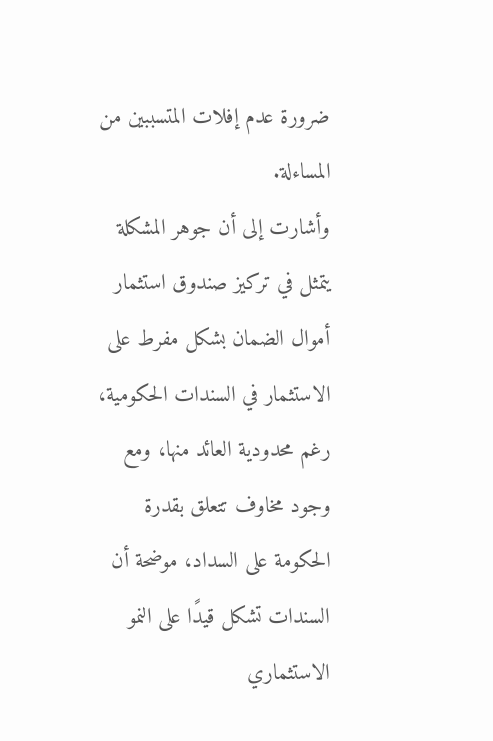ضرورة عدم إفلات المتسببين من المساءلة.
وأشارت إلى أن جوهر المشكلة يتمثل في تركيز صندوق استثمار أموال الضمان بشكل مفرط على الاستثمار في السندات الحكومية، رغم محدودية العائد منها، ومع وجود مخاوف تتعلق بقدرة الحكومة على السداد، موضحة أن السندات تشكل قيدًا على النمو الاستثماري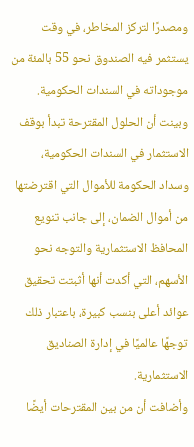ومصدرًا لتركز المخاطر، في وقت يستثمر فيه الصندوق نحو 55 بالمئة من موجوداته في السندات الحكومية.
وبينت أن الحلول المقترحة تبدأ بوقف الاستثمار في السندات الحكومية، وسداد الحكومة للأموال التي اقترضتها من أموال الضمان، إلى جانب تنويع المحافظ الاستثمارية والتوجه نحو الأسهم، التي أكدت أنها أثبتت تحقيق عوائد أعلى بنسب كبيرة، باعتبار ذلك توجهًا عالميًا في إدارة الصناديق الاستثمارية.
وأضافت أن من بين المقترحات أيضًا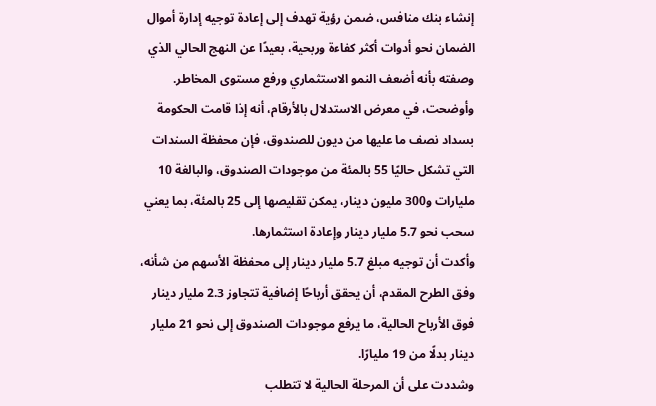إنشاء بنك منافس، ضمن رؤية تهدف إلى إعادة توجيه إدارة أموال الضمان نحو أدوات أكثر كفاءة وربحية، بعيدًا عن النهج الحالي الذي وصفته بأنه أضعف النمو الاستثماري ورفع مستوى المخاطر.
وأوضحت، في معرض الاستدلال بالأرقام، أنه إذا قامت الحكومة بسداد نصف ما عليها من ديون للصندوق، فإن محفظة السندات التي تشكل حاليًا 55 بالمئة من موجودات الصندوق، والبالغة 10 مليارات و300 مليون دينار، يمكن تقليصها إلى 25 بالمئة، بما يعني سحب نحو 5.7 مليار دينار وإعادة استثمارها.
وأكدت أن توجيه مبلغ 5.7 مليار دينار إلى محفظة الأسهم من شأنه، وفق الطرح المقدم، أن يحقق أرباحًا إضافية تتجاوز 2.3 مليار دينار فوق الأرباح الحالية، ما يرفع موجودات الصندوق إلى نحو 21 مليار دينار بدلًا من 19 مليارًا.
وشددت على أن المرحلة الحالية لا تتطلب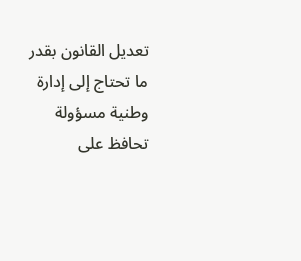تعديل القانون بقدر ما تحتاج إلى إدارة وطنية مسؤولة تحافظ على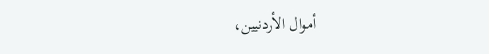أموال الأردنيين،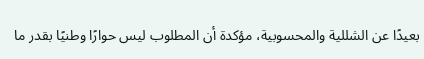بعيدًا عن الشللية والمحسوبية، مؤكدة أن المطلوب ليس حوارًا وطنيًا بقدر ما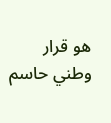هو قرار وطني حاسم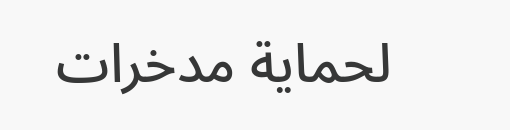لحماية مدخرات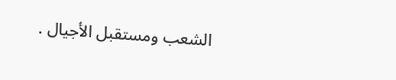الشعب ومستقبل الأجيال .